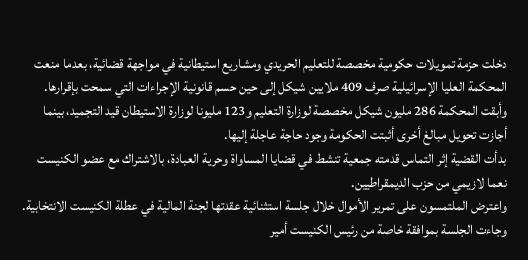دخلت حزمة تمويلات حكومية مخصصة للتعليم الحريدي ومشاريع استيطانية في مواجهة قضائية، بعدما منعت المحكمة العليا الإسرائيلية صرف 409 ملايين شيكل إلى حين حسم قانونية الإجراءات التي سمحت بإقرارها.
وأبقت المحكمة 286 مليون شيكل مخصصة لوزارة التعليم و123 مليونا لوزارة الاستيطان قيد التجميد، بينما أجازت تحويل مبالغ أخرى أثبتت الحكومة وجود حاجة عاجلة إليها.
بدأت القضية إثر التماس قدمته جمعية تنشط في قضايا المساواة وحرية العبادة، بالاشتراك مع عضو الكنيست نعما لازيمي من حزب الديمقراطيين.
واعترض الملتمسون على تمرير الأموال خلال جلسة استثنائية عقدتها لجنة المالية في عطلة الكنيست الانتخابية. وجاءت الجلسة بموافقة خاصة من رئيس الكنيست أمير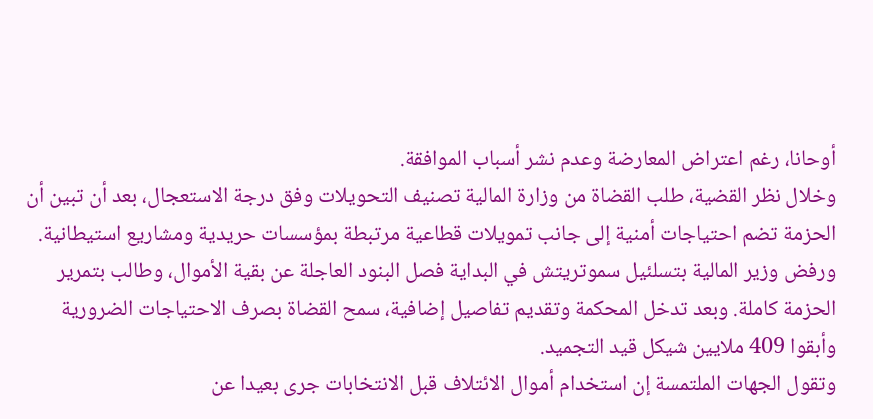أوحانا، رغم اعتراض المعارضة وعدم نشر أسباب الموافقة.
وخلال نظر القضية، طلب القضاة من وزارة المالية تصنيف التحويلات وفق درجة الاستعجال، بعد أن تبين أن الحزمة تضم احتياجات أمنية إلى جانب تمويلات قطاعية مرتبطة بمؤسسات حريدية ومشاريع استيطانية.
ورفض وزير المالية بتسلئيل سموتريتش في البداية فصل البنود العاجلة عن بقية الأموال، وطالب بتمرير الحزمة كاملة. وبعد تدخل المحكمة وتقديم تفاصيل إضافية، سمح القضاة بصرف الاحتياجات الضرورية وأبقوا 409 ملايين شيكل قيد التجميد.
وتقول الجهات الملتمسة إن استخدام أموال الائتلاف قبل الانتخابات جرى بعيدا عن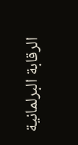الرقابة البرلمانية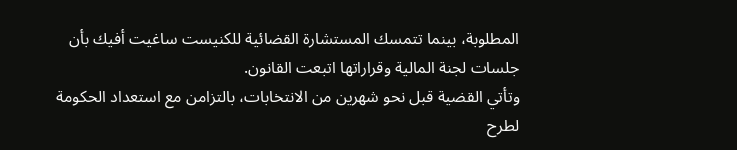المطلوبة، بينما تتمسك المستشارة القضائية للكنيست ساغيت أفيك بأن جلسات لجنة المالية وقراراتها اتبعت القانون.
وتأتي القضية قبل نحو شهرين من الانتخابات، بالتزامن مع استعداد الحكومة لطرح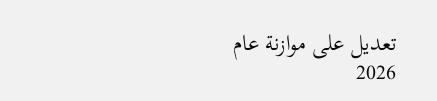تعديل على موازنة عام 2026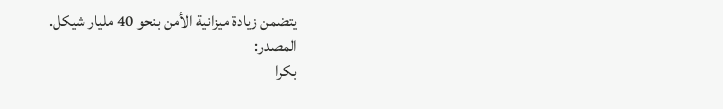يتضمن زيادة ميزانية الأمن بنحو 40 مليار شيكل.
المصدر:
بكرا